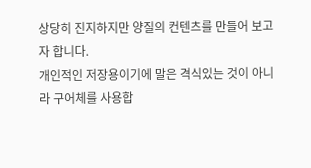상당히 진지하지만 양질의 컨텐츠를 만들어 보고자 합니다.
개인적인 저장용이기에 말은 격식있는 것이 아니라 구어체를 사용합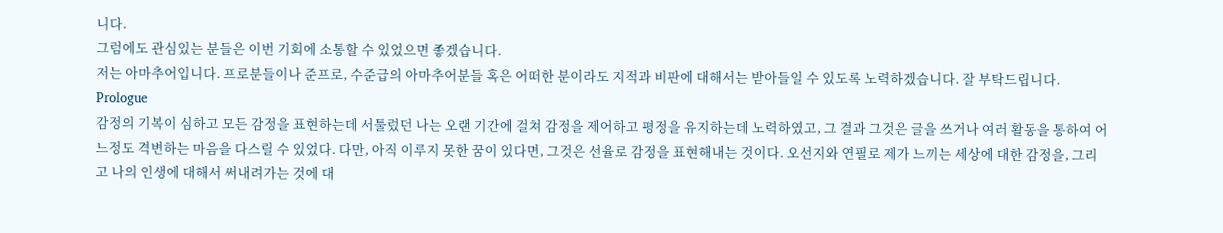니다.
그럼에도 관심있는 분들은 이번 기회에 소통할 수 있었으면 좋겠습니다.
저는 아마추어입니다. 프로분들이나 준프로, 수준급의 아마추어분들 혹은 어떠한 분이라도 지적과 비판에 대해서는 받아들일 수 있도록 노력하겠습니다. 잘 부탁드립니다.
Prologue
감정의 기복이 심하고 모든 감정을 표현하는데 서툴렀던 나는 오랜 기간에 걸쳐 감정을 제어하고 평정을 유지하는데 노력하였고, 그 결과 그것은 글을 쓰거나 여러 활동을 통하여 어느정도 격변하는 마음을 다스릴 수 있었다. 다만, 아직 이루지 못한 꿈이 있다면, 그것은 선율로 감정을 표현해내는 것이다. 오선지와 연필로 제가 느끼는 세상에 대한 감정을, 그리고 나의 인생에 대해서 써내려가는 것에 대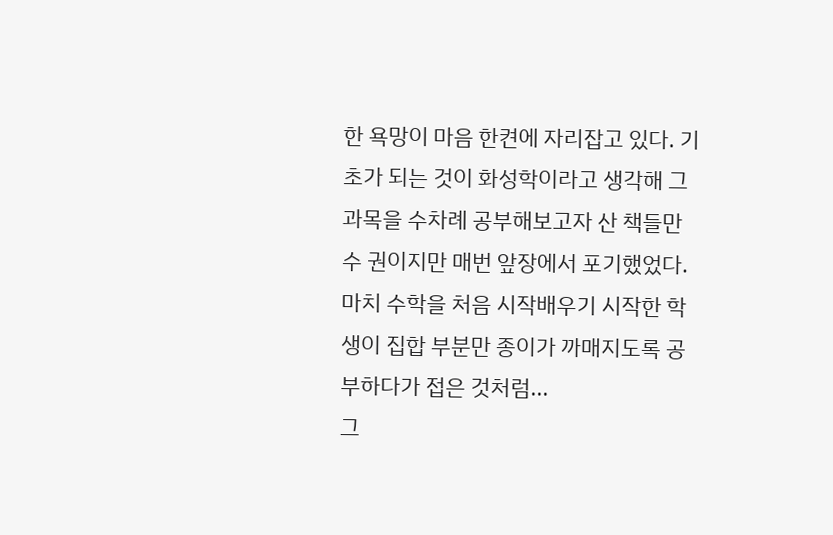한 욕망이 마음 한켠에 자리잡고 있다. 기초가 되는 것이 화성학이라고 생각해 그 과목을 수차례 공부해보고자 산 책들만 수 권이지만 매번 앞장에서 포기했었다. 마치 수학을 처음 시작배우기 시작한 학생이 집합 부분만 종이가 까매지도록 공부하다가 접은 것처럼...
그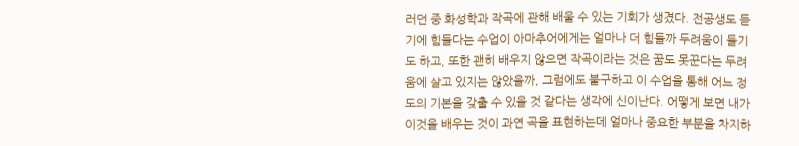러던 중 화성학과 작곡에 관해 배울 수 있는 기회가 생겼다. 전공생도 듣기에 힘들다는 수업이 아마추어에게는 얼마나 더 힘들까 두려움이 들기도 하고, 또한 괜히 배우지 않으면 작곡이라는 것은 꿈도 못꾼다는 두려움에 살고 있지는 않았을까, 그럼에도 불구하고 이 수업을 통해 어느 정도의 기본을 갖출 수 있을 것 같다는 생각에 신이난다. 어떻게 보면 내가 이것을 배우는 것이 과연 곡을 표현하는데 얼마나 중요한 부분을 차지하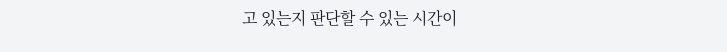고 있는지 판단할 수 있는 시간이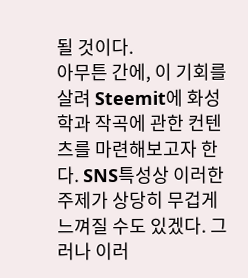될 것이다.
아무튼 간에, 이 기회를 살려 Steemit에 화성학과 작곡에 관한 컨텐츠를 마련해보고자 한다. SNS특성상 이러한 주제가 상당히 무겁게 느껴질 수도 있겠다. 그러나 이러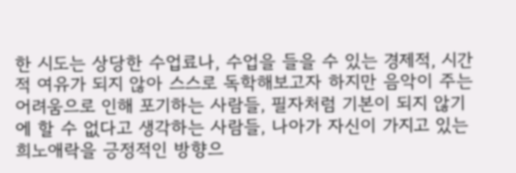한 시도는 상당한 수업료나, 수업을 들을 수 있는 경제적, 시간적 여유가 되지 않아 스스로 독학해보고자 하지만 음악이 주는 어려움으로 인해 포기하는 사람들, 필자처럼 기본이 되지 않기에 할 수 없다고 생각하는 사람들, 나아가 자신이 가지고 있는 희노애락을 긍정적인 방향으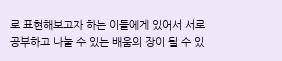로 표현해보고자 하는 이들에게 있어서 서로 공부하고 나눌 수 있는 배움의 장이 될 수 있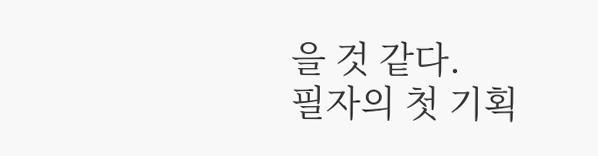을 것 같다.
필자의 첫 기획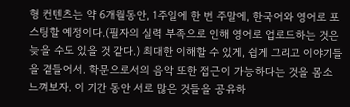형 컨텐츠는 약 6개월동안, 1주일에 한 번 주말에, 한국어와 영어로 포스팅할 예정이다.(필자의 실력 부족으로 인해 영어로 업로드하는 것은 늦을 수도 있을 것 같다.) 최대한 이해할 수 있게, 쉽게 그리고 이야기들을 곁들어서. 학문으로서의 음악 또한 접근이 가능하다는 것을 몸소 느껴보자. 이 기간 동안 서로 많은 것들을 공유하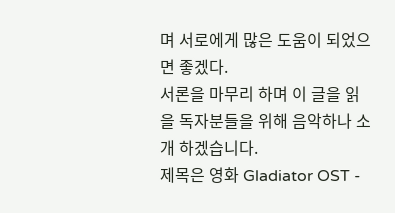며 서로에게 많은 도움이 되었으면 좋겠다.
서론을 마무리 하며 이 글을 읽을 독자분들을 위해 음악하나 소개 하겠습니다.
제목은 영화 Gladiator OST -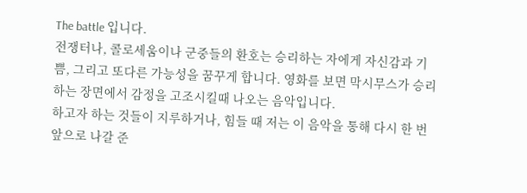The battle 입니다.
전쟁터나, 콜로세움이나 군중들의 환호는 승리하는 자에게 자신감과 기쁨, 그리고 또다른 가능성을 꿈꾸게 합니다. 영화를 보면 막시무스가 승리하는 장면에서 감정을 고조시킬때 나오는 음악입니다.
하고자 하는 것들이 지루하거나, 힘들 때 저는 이 음악을 통해 다시 한 번 앞으로 나갈 준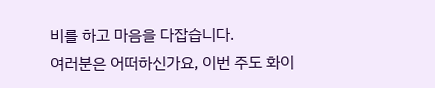비를 하고 마음을 다잡습니다.
여러분은 어떠하신가요, 이번 주도 화이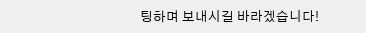팅하며 보내시길 바라겠습니다!